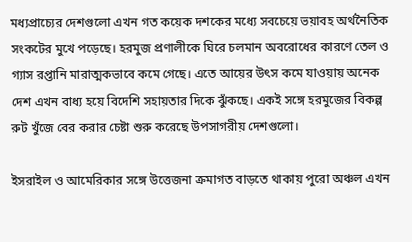মধ্যপ্রাচ্যের দেশগুলো এখন গত কয়েক দশকের মধ্যে সবচেয়ে ভয়াবহ অর্থনৈতিক সংকটের মুখে পড়েছে। হরমুজ প্রণালীকে ঘিরে চলমান অবরোধের কারণে তেল ও গ্যাস রপ্তানি মারাত্মকভাবে কমে গেছে। এতে আয়ের উৎস কমে যাওয়ায় অনেক দেশ এখন বাধ্য হয়ে বিদেশি সহায়তার দিকে ঝুঁকছে। একই সঙ্গে হরমুজের বিকল্প রুট খুঁজে বের করার চেষ্টা শুরু করেছে উপসাগরীয় দেশগুলো।

ইসরাইল ও আমেরিকার সঙ্গে উত্তেজনা ক্রমাগত বাড়তে থাকায় পুরো অঞ্চল এখন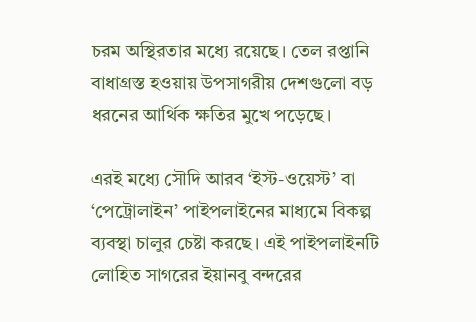চরম অস্থিরতার মধ্যে রয়েছে। তেল রপ্তানি বাধাগ্রস্ত হওয়ায় উপসাগরীয় দেশগুলো বড় ধরনের আর্থিক ক্ষতির মুখে পড়েছে।

এরই মধ্যে সৌদি আরব ‘ইস্ট-ওয়েস্ট’ বা ‘পেট্রোলাইন’ পাইপলাইনের মাধ্যমে বিকল্প ব্যবস্থা চালুর চেষ্টা করছে। এই পাইপলাইনটি লোহিত সাগরের ইয়ানবু বন্দরের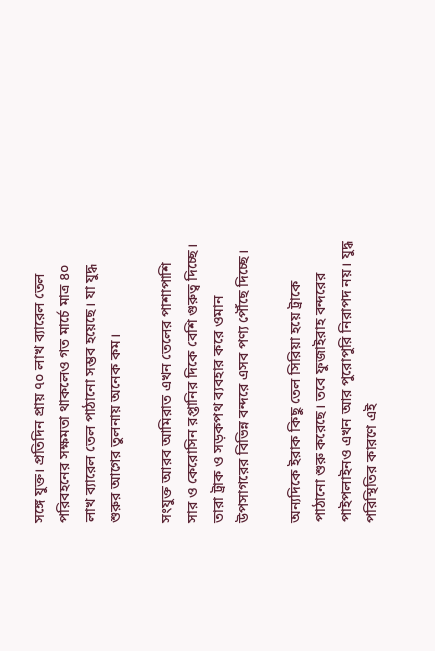সঙ্গে যুক্ত। প্রতিদিন প্রায় ৭০ লাখ ব্যারেল তেল পরিবহনের সক্ষমতা থাকলেও গত মার্চে মাত্র ৪০ লাখ ব্যারেল তেল পাঠানো সম্ভব হয়েছে। যা যুদ্ধ শুরুর আগের তুলনায় অনেক কম।

সংযুক্ত আরব আমিরাত এখন তেলের পাশাপাশি সার ও কেরোসিন রপ্তানির দিকে বেশি গুরুত্ব দিচ্ছে। তারা ট্রাক ও সড়কপথ ব্যবহার করে ওমান উপসাগরের বিভিন্ন বন্দরে এসব পণ্য পৌঁছে দিচ্ছে।

অন্যদিকে ইরাক কিছু তেল সিরিয়া হয়ে ট্রাকে পাঠানো শুরু করেছে। তবে ফুজাইরাহ বন্দরের পাইপলাইনও এখন আর পুরোপুরি নিরাপদ নয়। যুদ্ধ পরিস্থিতির কারণে এই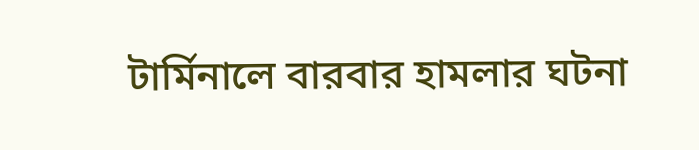টার্মিনালে বারবার হামলার ঘটনা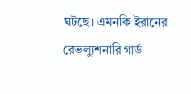ঘটছে। এমনকি ইরানের রেভল্যুশনারি গার্ড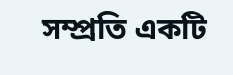সম্প্রতি একটি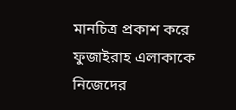মানচিত্র প্রকাশ করে ফুজাইরাহ এলাকাকে নিজেদের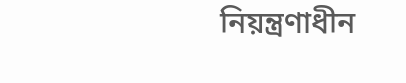নিয়ন্ত্রণাধীন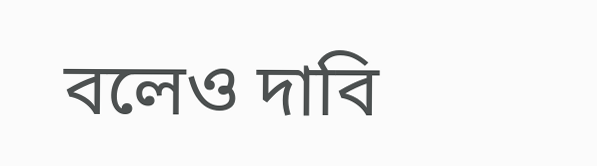বলেও দাবি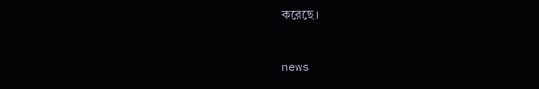করেছে।



news